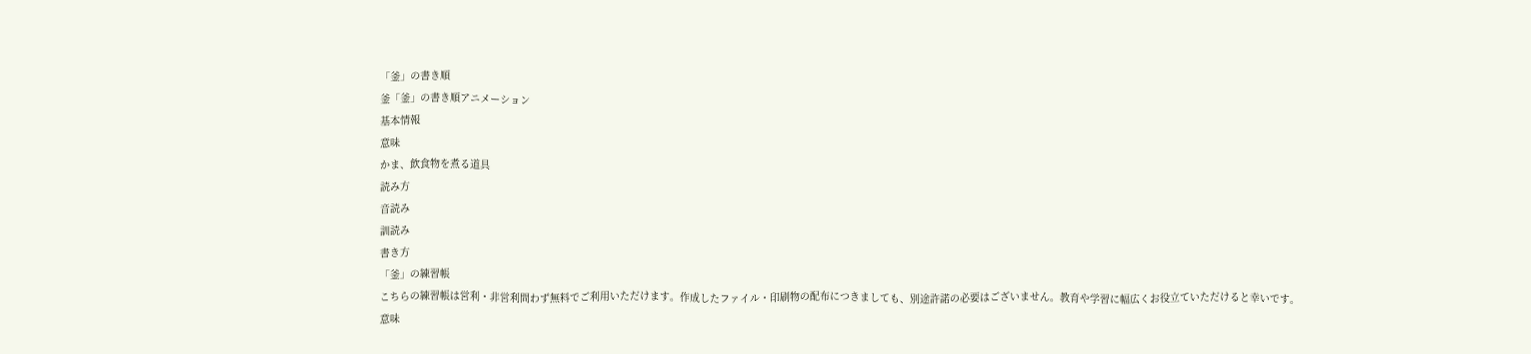「釜」の書き順
釜「釜」の書き順アニメーション
基本情報
意味
かま、飲食物を煮る道具
読み方
音読み
訓読み
書き方
「釜」の練習帳
こちらの練習帳は営利・非営利問わず無料でご利用いただけます。作成したファイル・印刷物の配布につきましても、別途許諾の必要はございません。教育や学習に幅広くお役立ていただけると幸いです。
意味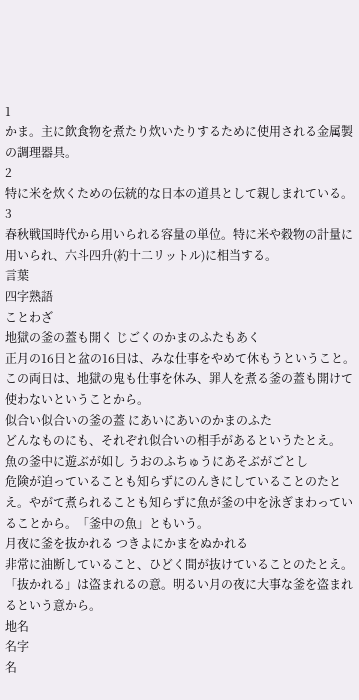1
かま。主に飲食物を煮たり炊いたりするために使用される金属製の調理器具。
2
特に米を炊くための伝統的な日本の道具として親しまれている。
3
春秋戦国時代から用いられる容量の単位。特に米や穀物の計量に用いられ、六斗四升(約十二リットル)に相当する。
言葉
四字熟語
ことわざ
地獄の釜の蓋も開く じごくのかまのふたもあく
正月の16日と盆の16日は、みな仕事をやめて休もうということ。この両日は、地獄の鬼も仕事を休み、罪人を煮る釜の蓋も開けて使わないということから。
似合い似合いの釜の蓋 にあいにあいのかまのふた
どんなものにも、それぞれ似合いの相手があるというたとえ。
魚の釜中に遊ぶが如し うおのふちゅうにあそぶがごとし
危険が迫っていることも知らずにのんきにしていることのたとえ。やがて煮られることも知らずに魚が釜の中を泳ぎまわっていることから。「釜中の魚」ともいう。
月夜に釜を抜かれる つきよにかまをぬかれる
非常に油断していること、ひどく間が抜けていることのたとえ。「抜かれる」は盗まれるの意。明るい月の夜に大事な釜を盗まれるという意から。
地名
名字
名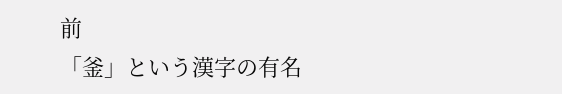前
「釜」という漢字の有名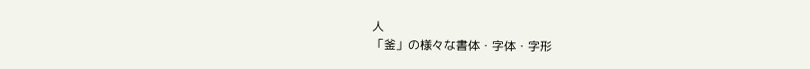人
「釜」の様々な書体・字体・字形